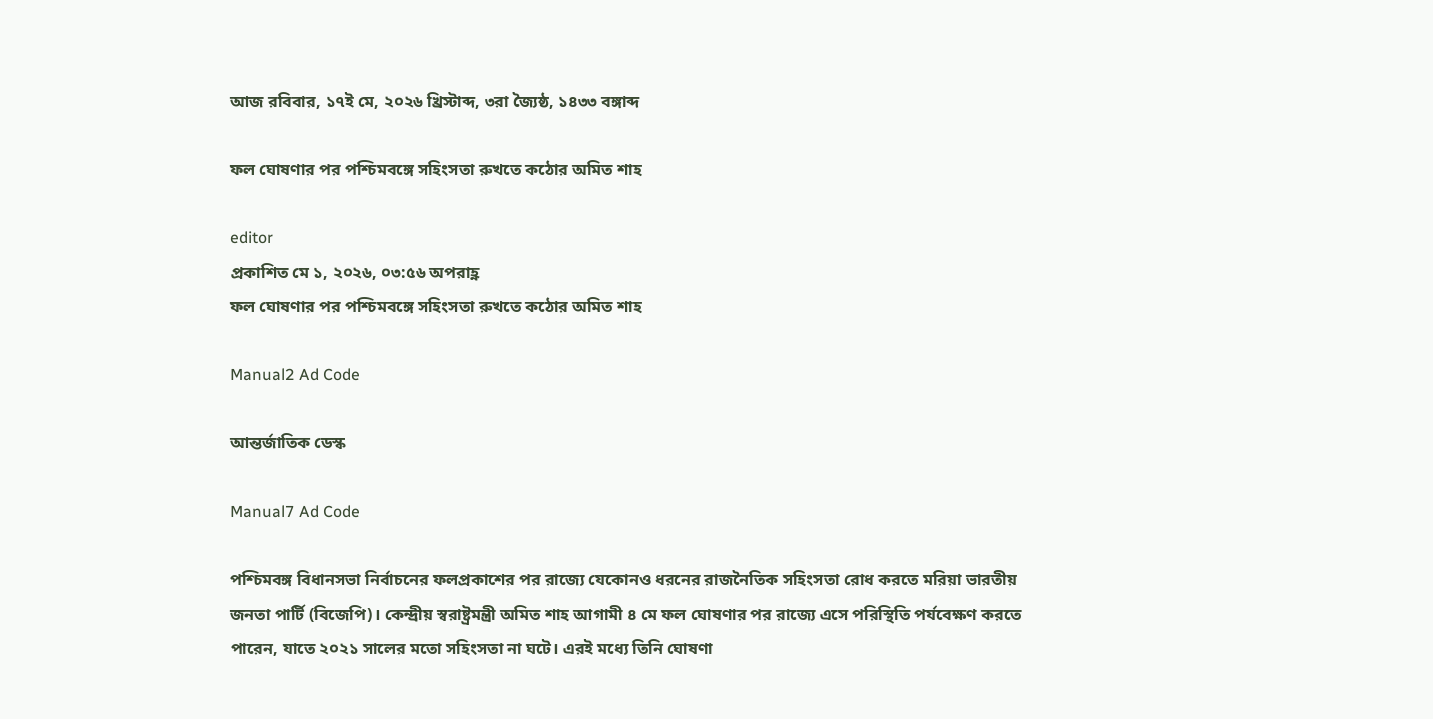আজ রবিবার, ১৭ই মে, ২০২৬ খ্রিস্টাব্দ, ৩রা জ্যৈষ্ঠ, ১৪৩৩ বঙ্গাব্দ

ফল ঘোষণার পর পশ্চিমবঙ্গে সহিংসতা রুখতে কঠোর অমিত শাহ

editor
প্রকাশিত মে ১, ২০২৬, ০৩:৫৬ অপরাহ্ণ
ফল ঘোষণার পর পশ্চিমবঙ্গে সহিংসতা রুখতে কঠোর অমিত শাহ

Manual2 Ad Code

আন্তর্জাতিক ডেস্ক

Manual7 Ad Code

পশ্চিমবঙ্গ বিধানসভা নির্বাচনের ফলপ্রকাশের পর রাজ্যে যেকোনও ধরনের রাজনৈতিক সহিংসতা রোধ করতে মরিয়া ভারতীয় জনতা পার্টি (বিজেপি)। কেন্দ্রীয় স্বরাষ্ট্রমন্ত্রী অমিত শাহ আগামী ৪ মে ফল ঘোষণার পর রাজ্যে এসে পরিস্থিতি পর্যবেক্ষণ করতে পারেন, যাতে ২০২১ সালের মতো সহিংসতা না ঘটে। এরই মধ্যে তিনি ঘোষণা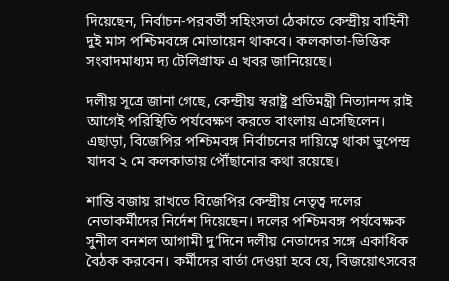দিয়েছেন, নির্বাচন-পরবর্তী সহিংসতা ঠেকাতে কেন্দ্রীয় বাহিনী দুই মাস পশ্চিমবঙ্গে মোতায়েন থাকবে। কলকাতা-ভিত্তিক সংবাদমাধ্যম দ্য টেলিগ্রাফ এ খবর জানিয়েছে।

দলীয় সূত্রে জানা গেছে, কেন্দ্রীয় স্বরাষ্ট্র প্রতিমন্ত্রী নিত্যানন্দ রাই আগেই পরিস্থিতি পর্যবেক্ষণ করতে বাংলায় এসেছিলেন। এছাড়া, বিজেপির পশ্চিমবঙ্গ নির্বাচনের দায়িত্বে থাকা ভুপেন্দ্র যাদব ২ মে কলকাতায় পৌঁছানোর কথা রয়েছে।

শান্তি বজায় রাখতে বিজেপির কেন্দ্রীয় নেতৃত্ব দলের নেতাকর্মীদের নির্দেশ দিয়েছেন। দলের পশ্চিমবঙ্গ পর্যবেক্ষক সুনীল বনশল আগামী দু’দিনে দলীয় নেতাদের সঙ্গে একাধিক বৈঠক করবেন। কর্মীদের বার্তা দেওয়া হবে যে, বিজয়োৎসবের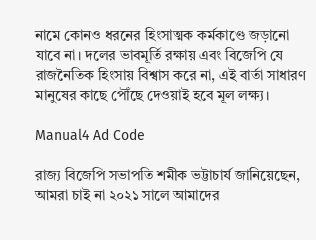নামে কোনও ধরনের হিংসাত্মক কর্মকাণ্ডে জড়ানো যাবে না। দলের ভাবমূর্তি রক্ষায় এবং বিজেপি যে রাজনৈতিক হিংসায় বিশ্বাস করে না, এই বার্তা সাধারণ মানুষের কাছে পৌঁছে দেওয়াই হবে মূল লক্ষ্য।

Manual4 Ad Code

রাজ্য বিজেপি সভাপতি শমীক ভট্টাচার্য জানিয়েছেন, আমরা চাই না ২০২১ সালে আমাদের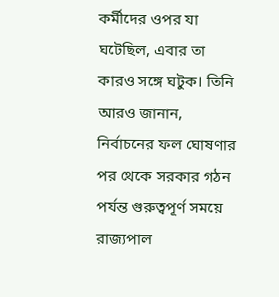কর্মীদের ওপর যা ঘটেছিল, এবার তা কারও সঙ্গে ঘটুক। তিনি আরও জানান, নির্বাচনের ফল ঘোষণার পর থেকে সরকার গঠন পর্যন্ত গুরুত্বপূর্ণ সময়ে রাজ্যপাল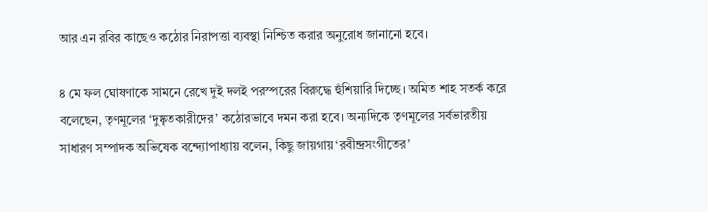আর এন রবির কাছেও কঠোর নিরাপত্তা ব্যবস্থা নিশ্চিত করার অনুরোধ জানানো হবে।

৪ মে ফল ঘোষণাকে সামনে রেখে দুই দলই পরস্পরের বিরুদ্ধে হুঁশিয়ারি দিচ্ছে। অমিত শাহ সতর্ক করে বলেছেন, তৃণমূলের ‘দুষ্কৃতকারীদের’ কঠোরভাবে দমন করা হবে। অন্যদিকে তৃণমূলের সর্বভারতীয় সাধারণ সম্পাদক অভিষেক বন্দ্যোপাধ্যায় বলেন, কিছু জায়গায় ‘রবীন্দ্রসংগীতের’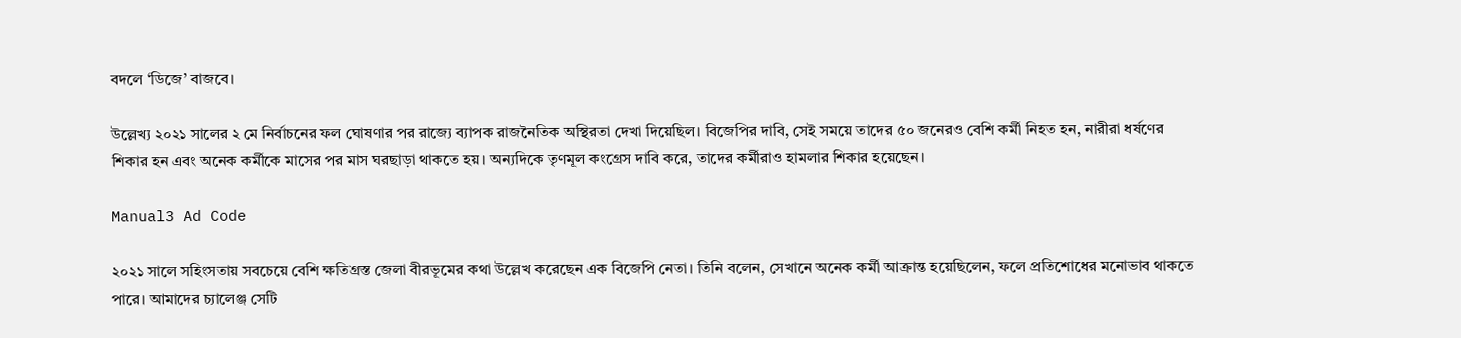বদলে ‘ডিজে’ বাজবে।

উল্লেখ্য ২০২১ সালের ২ মে নির্বাচনের ফল ঘোষণার পর রাজ্যে ব্যাপক রাজনৈতিক অস্থিরতা দেখা দিয়েছিল। বিজেপির দাবি, সেই সময়ে তাদের ৫০ জনেরও বেশি কর্মী নিহত হন, নারীরা ধর্ষণের শিকার হন এবং অনেক কর্মীকে মাসের পর মাস ঘরছাড়া থাকতে হয়। অন্যদিকে তৃণমূল কংগ্রেস দাবি করে, তাদের কর্মীরাও হামলার শিকার হয়েছেন।

Manual3 Ad Code

২০২১ সালে সহিংসতায় সবচেয়ে বেশি ক্ষতিগ্রস্ত জেলা বীরভূমের কথা উল্লেখ করেছেন এক বিজেপি নেতা। তিনি বলেন, সেখানে অনেক কর্মী আক্রান্ত হয়েছিলেন, ফলে প্রতিশোধের মনোভাব থাকতে পারে। আমাদের চ্যালেঞ্জ সেটি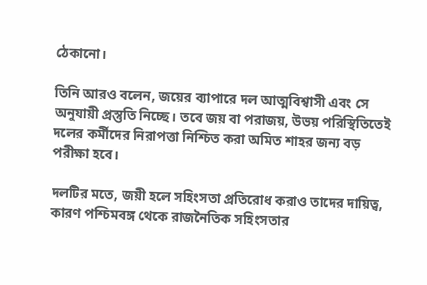ঠেকানো।

তিনি আরও বলেন, জয়ের ব্যাপারে দল আত্মবিশ্বাসী এবং সে অনুযায়ী প্রস্তুতি নিচ্ছে। তবে জয় বা পরাজয়, উভয় পরিস্থিতিতেই দলের কর্মীদের নিরাপত্তা নিশ্চিত করা অমিত শাহর জন্য বড় পরীক্ষা হবে।

দলটির মতে, জয়ী হলে সহিংসতা প্রতিরোধ করাও তাদের দায়িত্ব, কারণ পশ্চিমবঙ্গ থেকে রাজনৈতিক সহিংসতার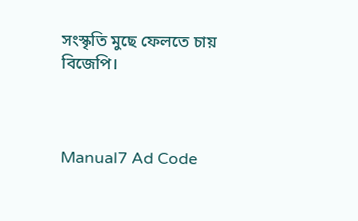সংস্কৃতি মুছে ফেলতে চায় বিজেপি।



Manual7 Ad Code